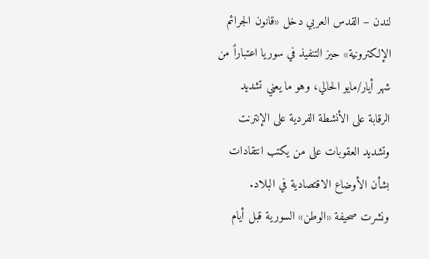لندن – القدس العربي دخل «قانون الجرائم الإلكترونية» حيز التنفيذ في سوريا اعتباراً من شهر أيار/مايو الحالي، وهو ما يعني تشديد الرقابة على الأنشطة الفردية على الإنترنت وتشديد العقوبات على من يكتب انتقادات بشأن الأوضاع الاقتصادية في البلاد.
ونشرت صحيفة «الوطن» السورية قبل أيام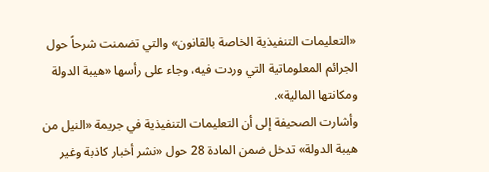«التعليمات التنفيذية الخاصة بالقانون» والتي تضمنت شرحاً حول الجرائم المعلوماتية التي وردت فيه، وجاء على رأسها «هيبة الدولة ومكانتها المالية».
وأشارت الصحيفة إلى أن التعليمات التنفيذية في جريمة «النيل من هيبة الدولة» تدخل ضمن المادة 28 حول «نشر أخبار كاذبة وغير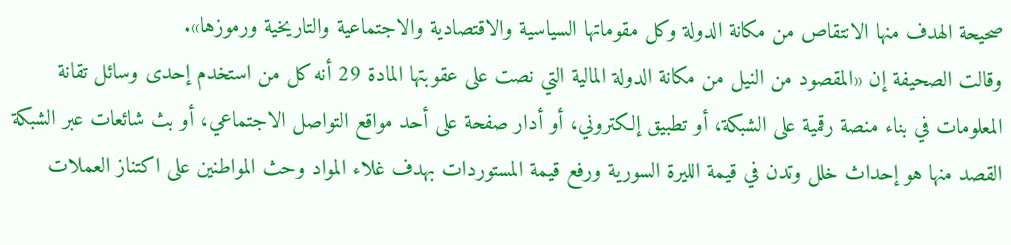صحيحة الهدف منها الانتقاص من مكانة الدولة وكل مقوماتها السياسية والاقتصادية والاجتماعية والتاريخية ورموزها».
وقالت الصحيفة إن «المقصود من النيل من مكانة الدولة المالية التي نصت على عقوبتها المادة 29 أنه كل من استخدم إحدى وسائل تقانة المعلومات في بناء منصة رقمية على الشبكة، أو تطبيق إلكتروني، أو أدار صفحة على أحد مواقع التواصل الاجتماعي، أو بث شائعات عبر الشبكة القصد منها هو إحداث خلل وتدن في قيمة الليرة السورية ورفع قيمة المستوردات بهدف غلاء المواد وحث المواطنين على اكتناز العملات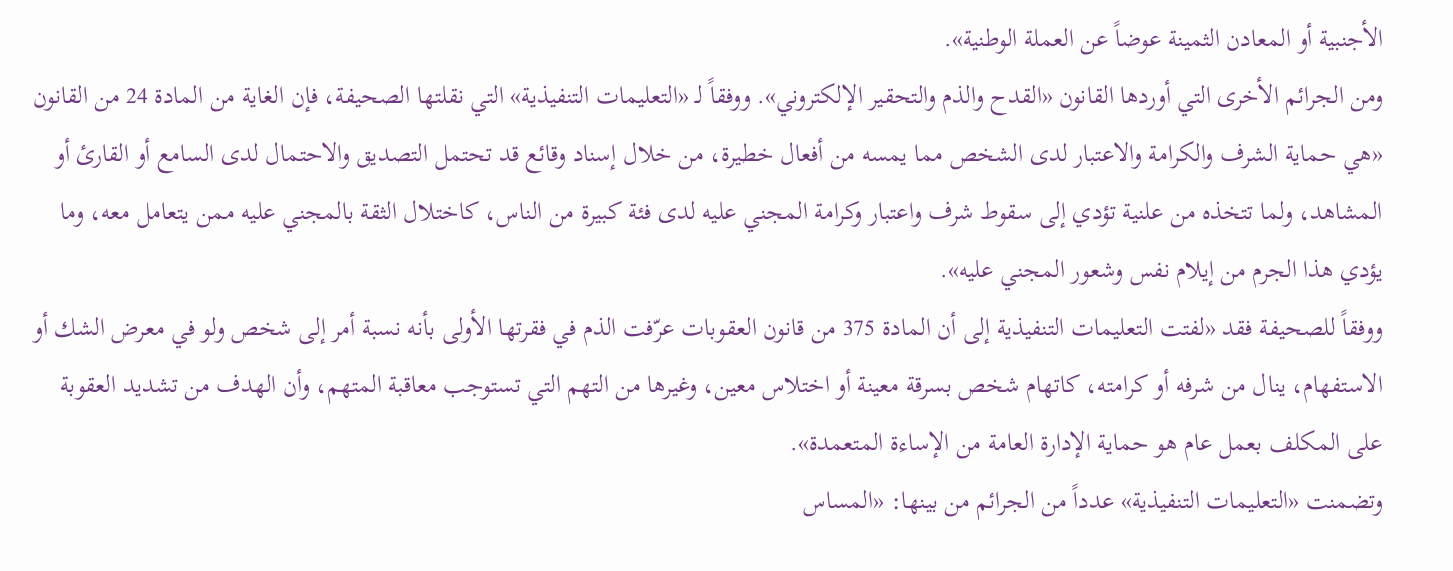الأجنبية أو المعادن الثمينة عوضاً عن العملة الوطنية».
ومن الجرائم الأخرى التي أوردها القانون «القدح والذم والتحقير الإلكتروني». ووفقاً لـ «التعليمات التنفيذية» التي نقلتها الصحيفة، فإن الغاية من المادة 24 من القانون «هي حماية الشرف والكرامة والاعتبار لدى الشخص مما يمسه من أفعال خطيرة، من خلال إسناد وقائع قد تحتمل التصديق والاحتمال لدى السامع أو القارئ أو المشاهد، ولما تتخذه من علنية تؤدي إلى سقوط شرف واعتبار وكرامة المجني عليه لدى فئة كبيرة من الناس، كاختلال الثقة بالمجني عليه ممن يتعامل معه، وما يؤدي هذا الجرم من إيلام نفس وشعور المجني عليه».
ووفقاً للصحيفة فقد «لفتت التعليمات التنفيذية إلى أن المادة 375 من قانون العقوبات عرّفت الذم في فقرتها الأولى بأنه نسبة أمر إلى شخص ولو في معرض الشك أو الاستفهام، ينال من شرفه أو كرامته، كاتهام شخص بسرقة معينة أو اختلاس معين، وغيرها من التهم التي تستوجب معاقبة المتهم، وأن الهدف من تشديد العقوبة على المكلف بعمل عام هو حماية الإدارة العامة من الإساءة المتعمدة».
وتضمنت «التعليمات التنفيذية» عدداً من الجرائم من بينها: «المساس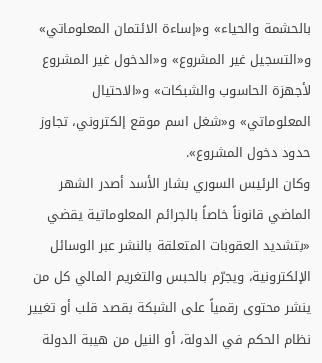بالحشمة والحياء» و«إساءة الائتمان المعلوماتي» و«التسجيل غير المشروع» و«الدخول غير المشروع لأجهزة الحاسوب والشبكات» و«الاحتيال المعلوماتي» و«شغل اسم موقع إلكتروني، تجاوز حدود دخول المشروع».
وكان الرئيس السوري بشار الأسد أصدر الشهر الماضي قانوناً خاصاً بالجرائم المعلوماتية يقضي «بتشديد العقوبات المتعلقة بالنشر عبر الوسائل الإلكترونية، ويجرّم بالحبس والتغريم المالي كل من ينشر محتوى رقمياً على الشبكة بقصد قلب أو تغيير نظام الحكم في الدولة، أو النيل من هيبة الدولة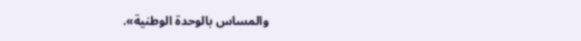والمساس بالوحدة الوطنية».